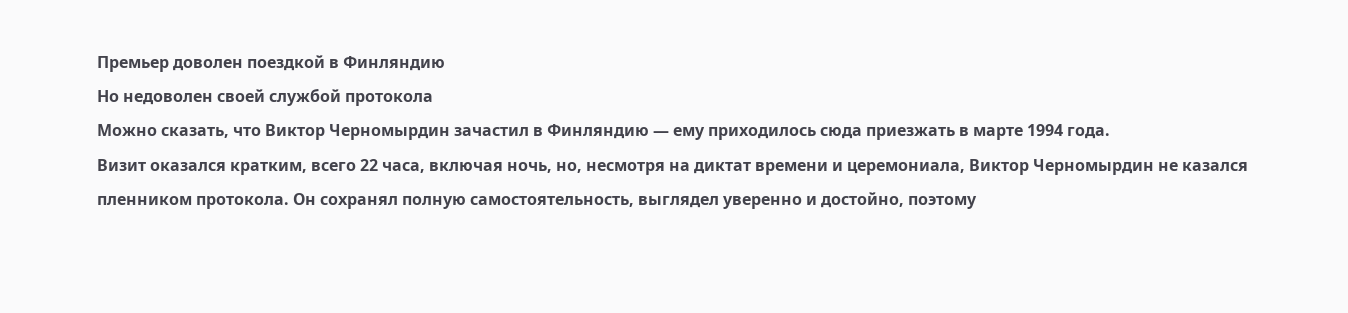Премьер доволен поездкой в Финляндию
Но недоволен своей службой протокола
Можно сказать, что Виктор Черномырдин зачастил в Финляндию — ему приходилось сюда приезжать в марте 1994 года.
Визит оказался кратким, всего 22 часа, включая ночь, но, несмотря на диктат времени и церемониала, Виктор Черномырдин не казался пленником протокола. Он сохранял полную самостоятельность, выглядел уверенно и достойно, поэтому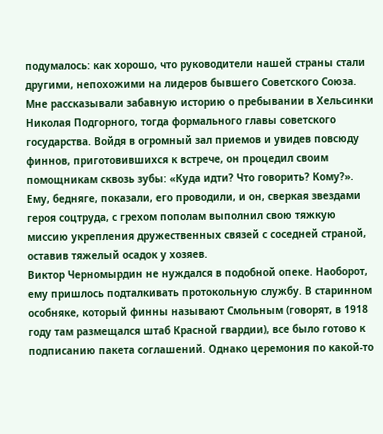подумалось: как хорошо, что руководители нашей страны стали другими, непохожими на лидеров бывшего Советского Союза.
Мне рассказывали забавную историю о пребывании в Хельсинки Николая Подгорного, тогда формального главы советского государства. Войдя в огромный зал приемов и увидев повсюду финнов, приготовившихся к встрече, он процедил своим помощникам сквозь зубы: «Куда идти? Что говорить? Кому?».
Ему, бедняге, показали, его проводили, и он, сверкая звездами героя соцтруда, с грехом пополам выполнил свою тяжкую миссию укрепления дружественных связей с соседней страной, оставив тяжелый осадок у хозяев.
Виктор Черномырдин не нуждался в подобной опеке. Наоборот, ему пришлось подталкивать протокольную службу. В старинном особняке, который финны называют Смольным (говорят, в 1918 году там размещался штаб Красной гвардии), все было готово к подписанию пакета соглашений. Однако церемония по какой-то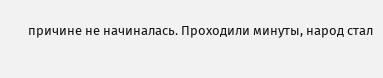причине не начиналась. Проходили минуты, народ стал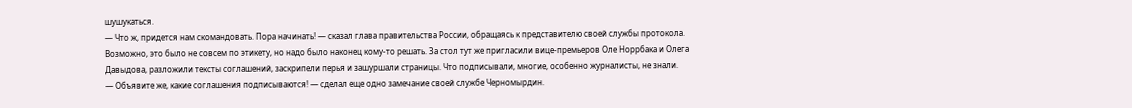шушукаться.
— Что ж, придется нам скомандовать. Пора начинать! — сказал глава правительства России, обращаясь к представителю своей службы протокола.
Возможно, это было не совсем по этикету, но надо было наконец кому-то решать. За стол тут же пригласили вице-премьеров Оле Норрбака и Олега Давыдова, разложили тексты соглашений, заскрипели перья и зашуршали страницы. Что подписывали, многие, особенно журналисты, не знали.
— Объявите же, какие соглашения подписываются! — сделал еще одно замечание своей службе Черномырдин.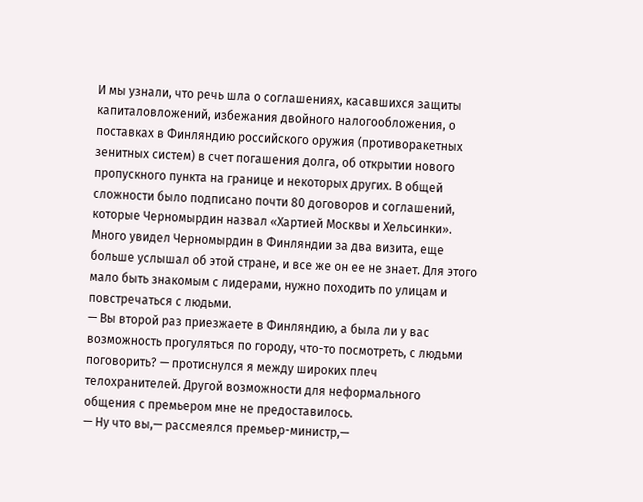И мы узнали, что речь шла о соглашениях, касавшихся защиты капиталовложений, избежания двойного налогообложения, о поставках в Финляндию российского оружия (противоракетных зенитных систем) в счет погашения долга, об открытии нового пропускного пункта на границе и некоторых других. В общей сложности было подписано почти 80 договоров и соглашений, которые Черномырдин назвал «Хартией Москвы и Хельсинки».
Много увидел Черномырдин в Финляндии за два визита, еще больше услышал об этой стране, и все же он ее не знает. Для этого мало быть знакомым с лидерами, нужно походить по улицам и повстречаться с людьми.
— Вы второй раз приезжаете в Финляндию, а была ли у вас возможность прогуляться по городу, что-то посмотреть, с людьми поговорить? — протиснулся я между широких плеч телохранителей. Другой возможности для неформального общения с премьером мне не предоставилось.
— Ну что вы,— рассмеялся премьер-министр,—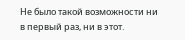Не было такой возможности ни в первый раз, ни в этот.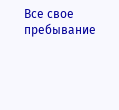Все свое пребывание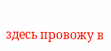здесь провожу в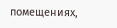помещениях,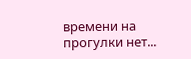времени на прогулки нет...